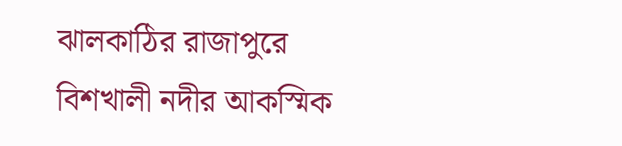ঝালকাঠির রাজাপুরে বিশখালী নদীর আকস্মিক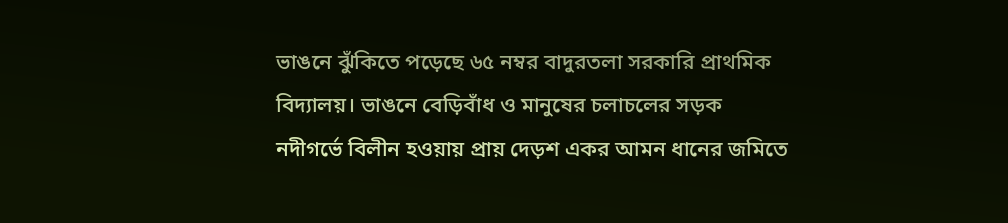ভাঙনে ঝুঁকিতে পড়েছে ৬৫ নম্বর বাদুরতলা সরকারি প্রাথমিক বিদ্যালয়। ভাঙনে বেড়িবাঁধ ও মানুষের চলাচলের সড়ক নদীগর্ভে বিলীন হওয়ায় প্রায় দেড়শ একর আমন ধানের জমিতে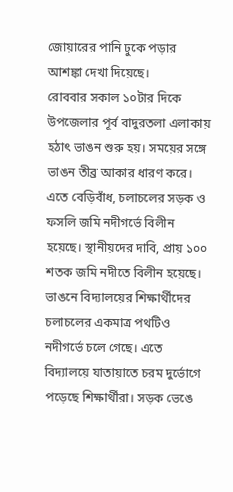জোয়ারের পানি ঢুকে পড়ার আশঙ্কা দেখা দিয়েছে।
রোববার সকাল ১০টার দিকে উপজেলার পূর্ব বাদুরতলা এলাকায় হঠাৎ ভাঙন শুরু হয়। সময়ের সঙ্গে ভাঙন তীব্র আকার ধারণ করে। এতে বেড়িবাঁধ, চলাচলের সড়ক ও ফসলি জমি নদীগর্ভে বিলীন হয়েছে। স্থানীয়দের দাবি, প্রায় ১০০ শতক জমি নদীতে বিলীন হয়েছে।
ভাঙনে বিদ্যালয়ের শিক্ষার্থীদের চলাচলের একমাত্র পথটিও নদীগর্ভে চলে গেছে। এতে বিদ্যালয়ে যাতায়াতে চরম দুর্ভোগে পড়েছে শিক্ষার্থীরা। সড়ক ভেঙে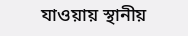যাওয়ায় স্থানীয়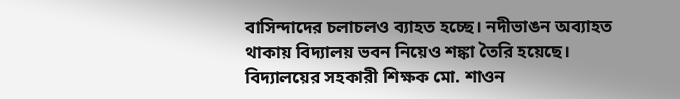বাসিন্দাদের চলাচলও ব্যাহত হচ্ছে। নদীভাঙন অব্যাহত থাকায় বিদ্যালয় ভবন নিয়েও শঙ্কা তৈরি হয়েছে।
বিদ্যালয়ের সহকারী শিক্ষক মো. শাওন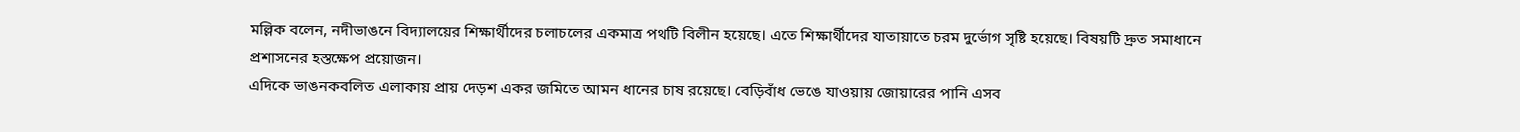মল্লিক বলেন, নদীভাঙনে বিদ্যালয়ের শিক্ষার্থীদের চলাচলের একমাত্র পথটি বিলীন হয়েছে। এতে শিক্ষার্থীদের যাতায়াতে চরম দুর্ভোগ সৃষ্টি হয়েছে। বিষয়টি দ্রুত সমাধানে প্রশাসনের হস্তক্ষেপ প্রয়োজন।
এদিকে ভাঙনকবলিত এলাকায় প্রায় দেড়শ একর জমিতে আমন ধানের চাষ রয়েছে। বেড়িবাঁধ ভেঙে যাওয়ায় জোয়ারের পানি এসব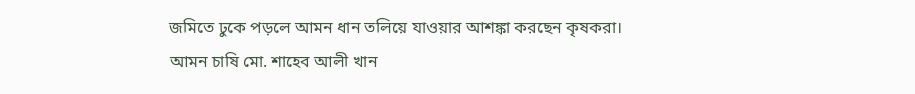জমিতে ঢুকে পড়লে আমন ধান তলিয়ে যাওয়ার আশঙ্কা করছেন কৃষকরা।
আমন চাষি মো. শাহেব আলী খান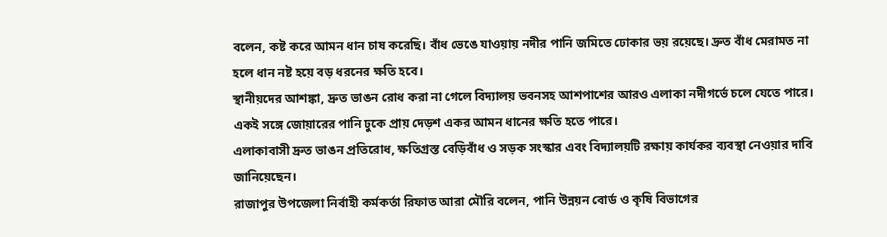বলেন, কষ্ট করে আমন ধান চাষ করেছি। বাঁধ ভেঙে যাওয়ায় নদীর পানি জমিতে ঢোকার ভয় রয়েছে। দ্রুত বাঁধ মেরামত না হলে ধান নষ্ট হয়ে বড় ধরনের ক্ষতি হবে।
স্থানীয়দের আশঙ্কা, দ্রুত ভাঙন রোধ করা না গেলে বিদ্যালয় ভবনসহ আশপাশের আরও এলাকা নদীগর্ভে চলে যেতে পারে। একই সঙ্গে জোয়ারের পানি ঢুকে প্রায় দেড়শ একর আমন ধানের ক্ষতি হতে পারে।
এলাকাবাসী দ্রুত ভাঙন প্রতিরোধ, ক্ষতিগ্রস্ত বেড়িবাঁধ ও সড়ক সংস্কার এবং বিদ্যালয়টি রক্ষায় কার্যকর ব্যবস্থা নেওয়ার দাবি জানিয়েছেন।
রাজাপুর উপজেলা নির্বাহী কর্মকর্তা রিফাত আরা মৌরি বলেন, পানি উন্নয়ন বোর্ড ও কৃষি বিভাগের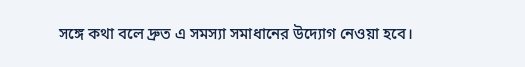সঙ্গে কথা বলে দ্রুত এ সমস্যা সমাধানের উদ্যোগ নেওয়া হবে।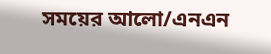সময়ের আলো/এনএন